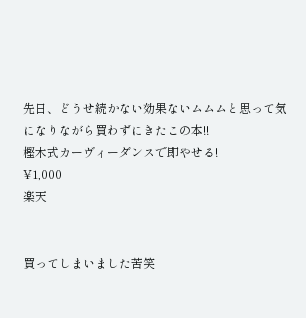先日、どうせ続かない効果ないムムムと思って気になりながら買わずにきたこの本!!
樫木式カーヴィーダンスで即やせる!
¥1,000
楽天


買ってしまいました苦笑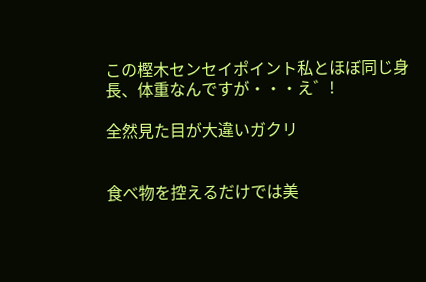この樫木センセイポイント私とほぼ同じ身長、体重なんですが・・・え゛!

全然見た目が大違いガクリ


食べ物を控えるだけでは美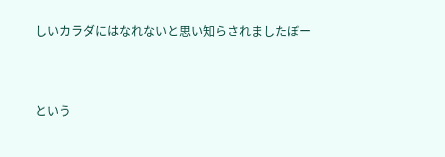しいカラダにはなれないと思い知らされましたぼー


という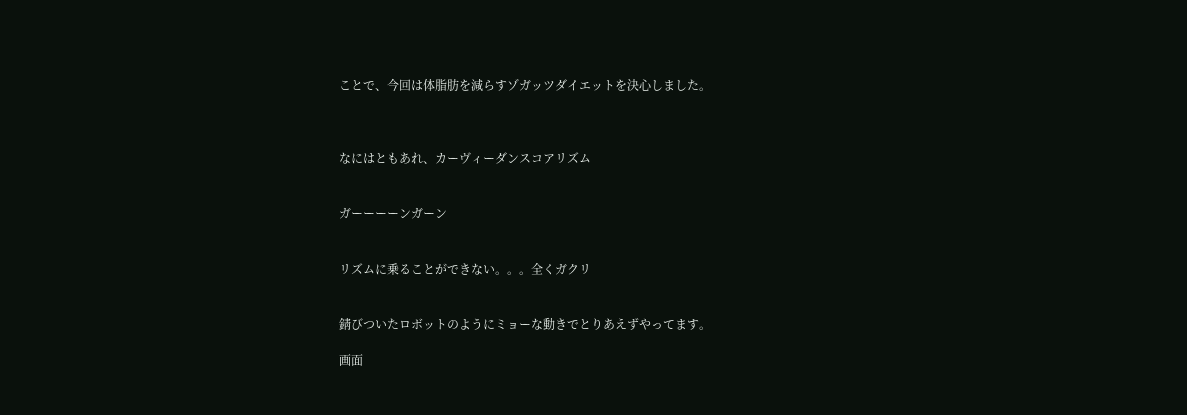ことで、今回は体脂肪を減らすゾガッツダイエットを決心しました。



なにはともあれ、カーヴィーダンスコアリズム


ガーーーーンガーン


リズムに乗ることができない。。。全くガクリ


錆びついたロボットのようにミョーな動きでとりあえずやってます。

画面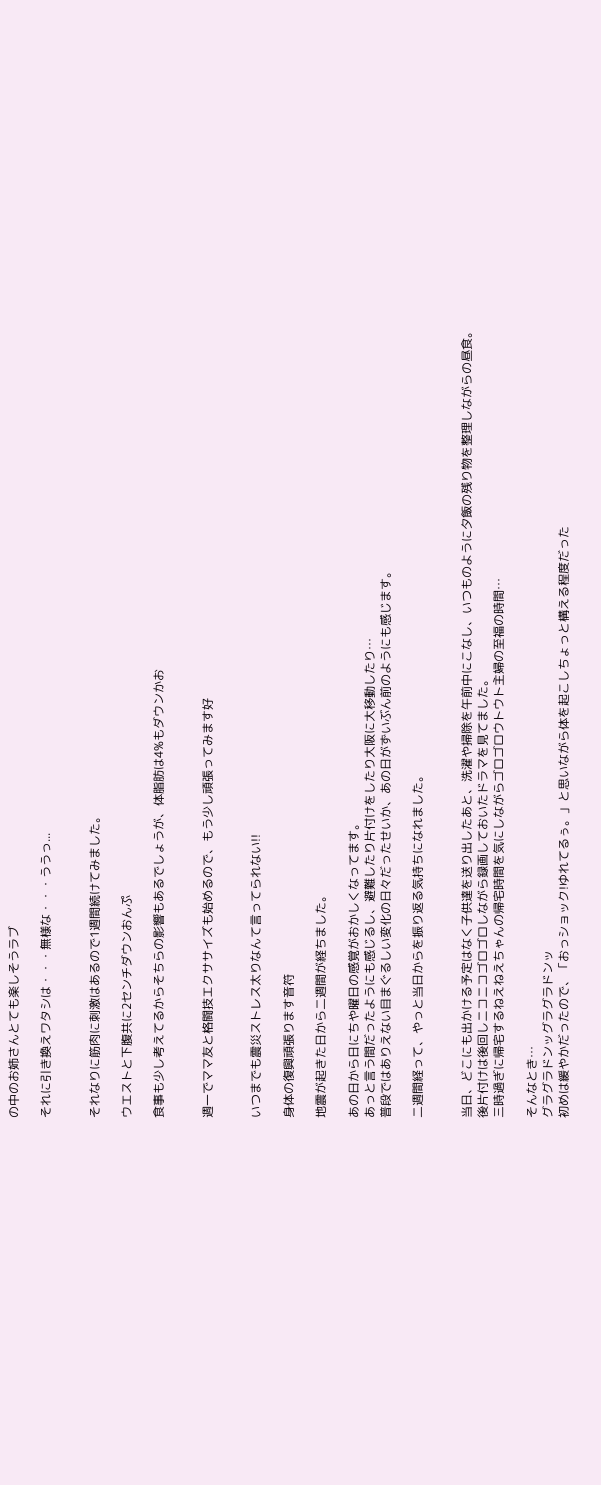の中のお姉さんとても楽しそうラブ

それに引き換えワタシは・・・無様な・・・ううっ...


それなりに筋肉に刺激はあるので1週間続けてみました。

ウエストと下腹共に2センチダウンおんぷ

食事も少し考えてるからそちらの影響もあるでしょうが、体脂肪は4%もダウンかお


週一でママ友と格闘技エクササイズも始めるので、もう少し頑張ってみます好


いつまでも震災ストレス太りなんて言ってられない!!

身体の復興頑張ります音符

地震が起きた日から二週間が経ちました。

あの日から日にちや曜日の感覚がおかしくなってます。
あっと言う間だったようにも感じるし、避難したり片付けをしたり大阪に大移動したり…
普段ではありえない目まぐるしい変化の日々だったせいか、あの日がずいぶん前のようにも感じます。

二週間経って、やっと当日からを振り返る気持ちになれました。


当日、どこにも出かける予定はなく子供達を送り出したあと、洗濯や掃除を午前中にこなし、いつものように夕飯の残り物を整理しながらの昼食。
後片付けは後回しニコニコゴロゴロしながら録画しておいたドラマを見てました。
三時過ぎに帰宅するねえねえちゃんの帰宅時間を気にしながらゴロゴロウトウト主婦の至福の時間…

そんなとき…
グラグラドンッグラグラドンッ
初めは緩やかだったので、「おっショック!ゆれてるぅ。」と思いながら体を起こしちょっと構える程度だった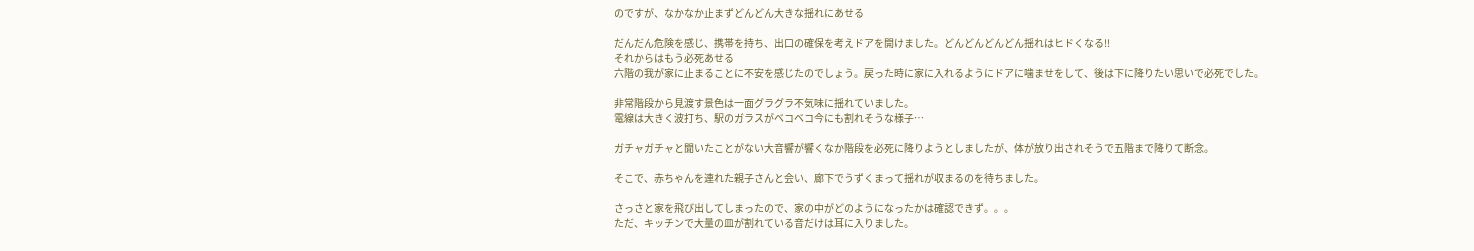のですが、なかなか止まずどんどん大きな揺れにあせる

だんだん危険を感じ、携帯を持ち、出口の確保を考えドアを開けました。どんどんどんどん揺れはヒドくなる!!
それからはもう必死あせる
六階の我が家に止まることに不安を感じたのでしょう。戻った時に家に入れるようにドアに噛ませをして、後は下に降りたい思いで必死でした。

非常階段から見渡す景色は一面グラグラ不気味に揺れていました。
電線は大きく波打ち、駅のガラスがベコベコ今にも割れそうな様子…

ガチャガチャと聞いたことがない大音響が響くなか階段を必死に降りようとしましたが、体が放り出されそうで五階まで降りて断念。

そこで、赤ちゃんを連れた親子さんと会い、廊下でうずくまって揺れが収まるのを待ちました。

さっさと家を飛び出してしまったので、家の中がどのようになったかは確認できず。。。
ただ、キッチンで大量の皿が割れている音だけは耳に入りました。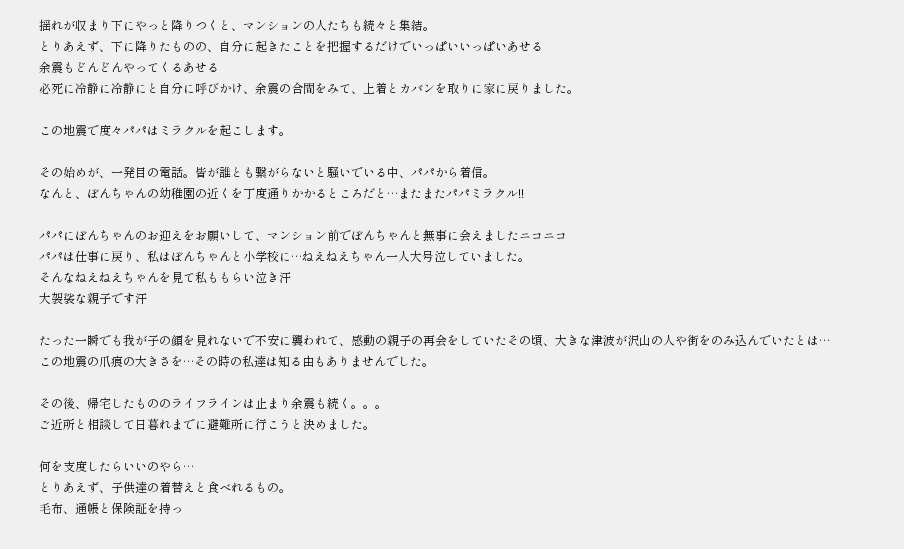揺れが収まり下にやっと降りつくと、マンションの人たちも続々と集結。
とりあえず、下に降りたものの、自分に起きたことを把握するだけでいっぱいいっぱいあせる
余震もどんどんやってくるあせる
必死に冷静に冷静にと自分に呼びかけ、余震の合間をみて、上着とカバンを取りに家に戻りました。

この地震で度々パパはミラクルを起こします。

その始めが、一発目の電話。皆が誰とも繋がらないと騒いでいる中、パパから着信。
なんと、ぼんちゃんの幼稚園の近くを丁度通りかかるところだと…またまたパパミラクル!!

パパにぼんちゃんのお迎えをお願いして、マンション前でぼんちゃんと無事に会えましたニコニコ
パパは仕事に戻り、私はぼんちゃんと小学校に…ねえねえちゃん一人大号泣していました。
そんなねえねえちゃんを見て私ももらい泣き汗
大袈裟な親子です汗

たった一瞬でも我が子の顔を見れないで不安に襲われて、感動の親子の再会をしていたその頃、大きな津波が沢山の人や街をのみ込んでいたとは…
この地震の爪痕の大きさを…その時の私達は知る由もありませんでした。

その後、帰宅したもののライフラインは止まり余震も続く。。。
ご近所と相談して日暮れまでに避難所に行こうと決めました。

何を支度したらいいのやら…
とりあえず、子供達の着替えと食べれるもの。
毛布、通帳と保険証を持っ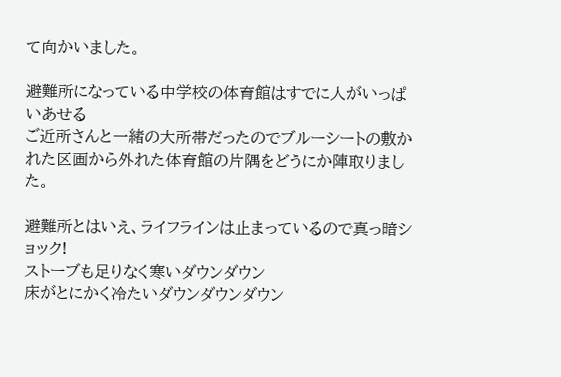て向かいました。

避難所になっている中学校の体育館はすでに人がいっぱいあせる
ご近所さんと一緒の大所帯だったのでブルーシートの敷かれた区画から外れた体育館の片隅をどうにか陣取りました。

避難所とはいえ、ライフラインは止まっているので真っ暗ショック!
ストーブも足りなく寒いダウンダウン
床がとにかく冷たいダウンダウンダウン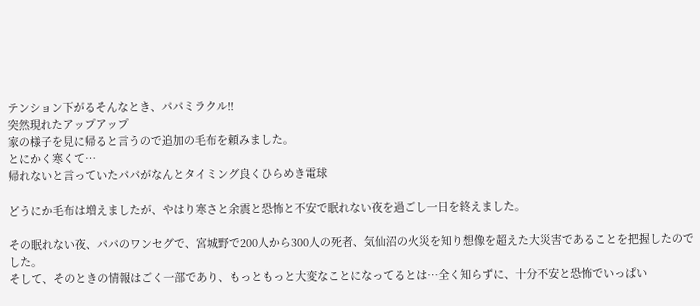テンション下がるそんなとき、パパミラクル!!
突然現れたアップアップ
家の様子を見に帰ると言うので追加の毛布を頼みました。
とにかく寒くて…
帰れないと言っていたパパがなんとタイミング良くひらめき電球

どうにか毛布は増えましたが、やはり寒さと余震と恐怖と不安で眠れない夜を過ごし一日を終えました。

その眠れない夜、パパのワンセグで、宮城野で200人から300人の死者、気仙沼の火災を知り想像を超えた大災害であることを把握したのでした。
そして、そのときの情報はごく一部であり、もっともっと大変なことになってるとは…全く知らずに、十分不安と恐怖でいっぱい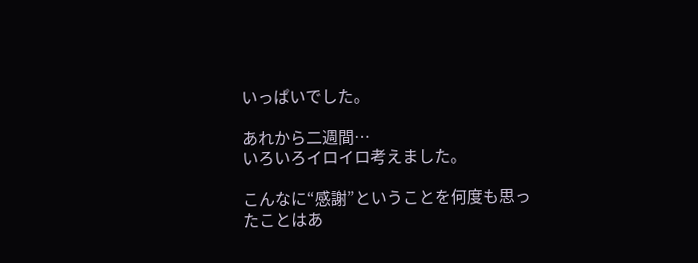いっぱいでした。

あれから二週間…
いろいろイロイロ考えました。

こんなに“感謝”ということを何度も思ったことはあ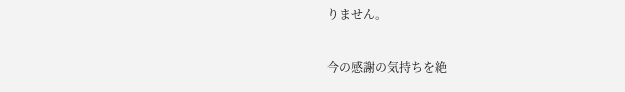りません。

今の感謝の気持ちを絶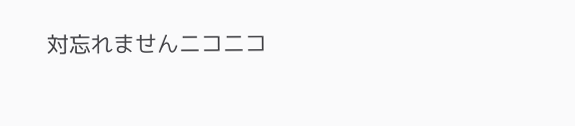対忘れませんニコニコ